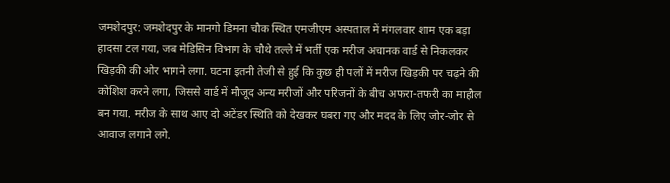जमशेदपुर: जमशेदपुर के मानगो डिमना चौक स्थित एमजीएम अस्पताल में मंगलवार शाम एक बड़ा हादसा टल गया, जब मेडिसिन विभाग के चौथे तल्ले में भर्ती एक मरीज अचानक वार्ड से निकलकर खिड़की की ओर भागने लगा. घटना इतनी तेजी से हुई कि कुछ ही पलों में मरीज खिड़की पर चढ़ने की कोशिश करने लगा, जिससे वार्ड में मौजूद अन्य मरीजों और परिजनों के बीच अफरा-तफरी का माहौल बन गया. मरीज के साथ आए दो अटेंडर स्थिति को देखकर घबरा गए और मदद के लिए जोर-जोर से आवाज लगाने लगे.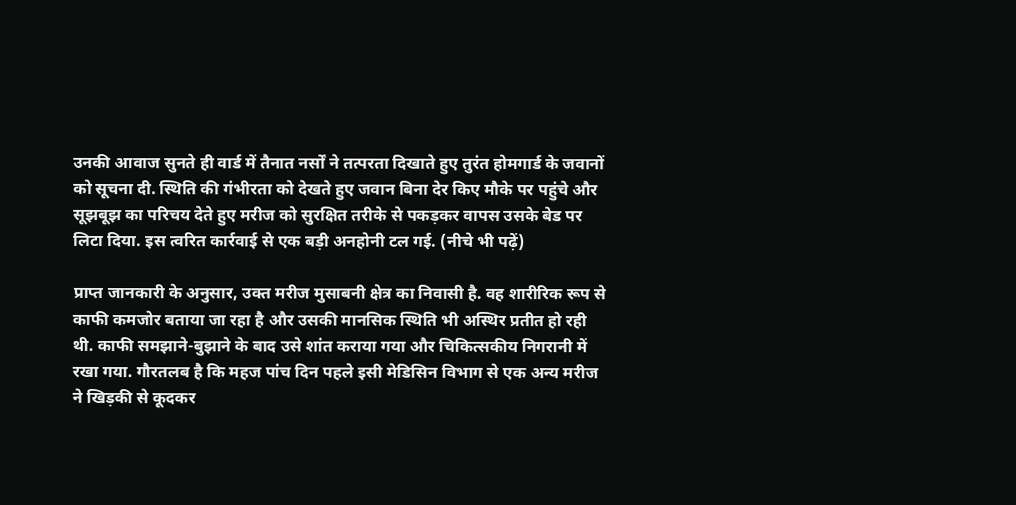उनकी आवाज सुनते ही वार्ड में तैनात नर्सों ने तत्परता दिखाते हुए तुरंत होमगार्ड के जवानों को सूचना दी. स्थिति की गंभीरता को देखते हुए जवान बिना देर किए मौके पर पहुंचे और सूझबूझ का परिचय देते हुए मरीज को सुरक्षित तरीके से पकड़कर वापस उसके बेड पर लिटा दिया. इस त्वरित कार्रवाई से एक बड़ी अनहोनी टल गई. (नीचे भी पढ़ें)

प्राप्त जानकारी के अनुसार, उक्त मरीज मुसाबनी क्षेत्र का निवासी है. वह शारीरिक रूप से काफी कमजोर बताया जा रहा है और उसकी मानसिक स्थिति भी अस्थिर प्रतीत हो रही थी. काफी समझाने-बुझाने के बाद उसे शांत कराया गया और चिकित्सकीय निगरानी में रखा गया. गौरतलब है कि महज पांच दिन पहले इसी मेडिसिन विभाग से एक अन्य मरीज ने खिड़की से कूदकर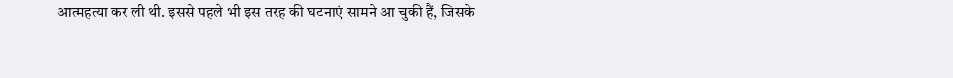आत्महत्या कर ली थी. इससे पहले भी इस तरह की घटनाएं सामने आ चुकी हैं, जिसके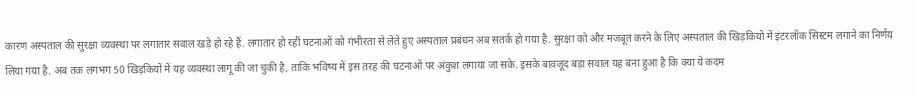कारण अस्पताल की सुरक्षा व्यवस्था पर लगातार सवाल खड़े हो रहे हैं. लगातार हो रही घटनाओं को गंभीरता से लेते हुए अस्पताल प्रबंधन अब सतर्क हो गया है. सुरक्षा को और मजबूत करने के लिए अस्पताल की खिड़कियों में इंटरलॉक सिस्टम लगाने का निर्णय लिया गया है. अब तक लगभग 50 खिड़कियों में यह व्यवस्था लागू की जा चुकी है, ताकि भविष्य में इस तरह की घटनाओं पर अंकुश लगाया जा सके. इसके बावजूद बड़ा सवाल यह बना हुआ है कि क्या ये कदम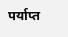पर्याप्त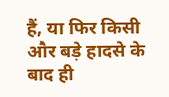हैं, या फिर किसी और बड़े हादसे के बाद ही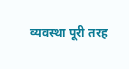व्यवस्था पूरी तरह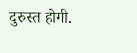दुरुस्त होगी.